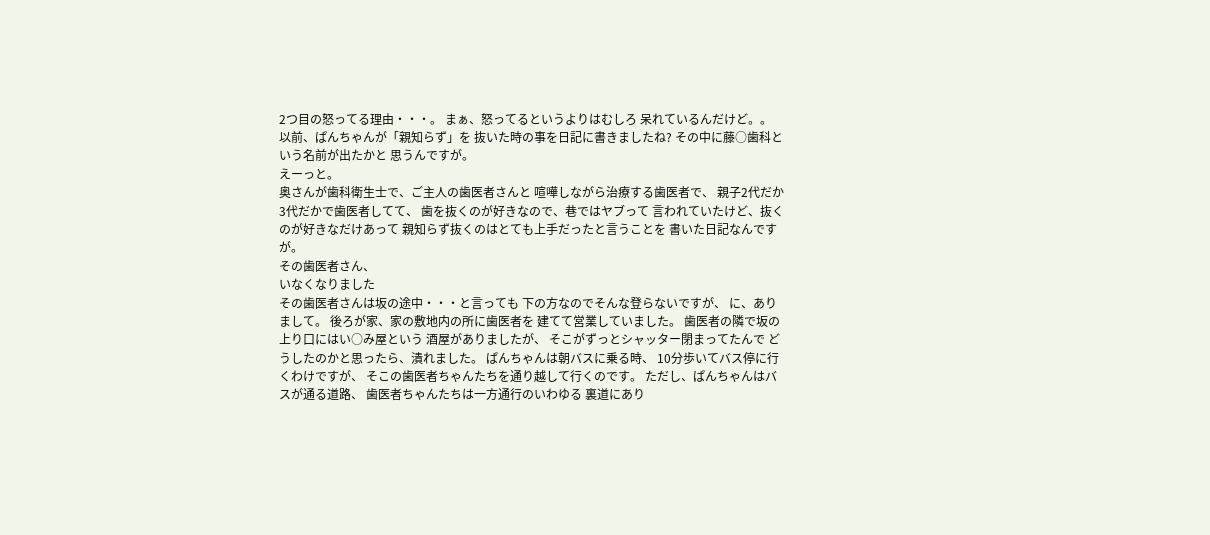2つ目の怒ってる理由・・・。 まぁ、怒ってるというよりはむしろ 呆れているんだけど。。
以前、ぱんちゃんが「親知らず」を 抜いた時の事を日記に書きましたね? その中に藤○歯科という名前が出たかと 思うんですが。
えーっと。
奥さんが歯科衛生士で、ご主人の歯医者さんと 喧嘩しながら治療する歯医者で、 親子2代だか3代だかで歯医者してて、 歯を抜くのが好きなので、巷ではヤブって 言われていたけど、抜くのが好きなだけあって 親知らず抜くのはとても上手だったと言うことを 書いた日記なんですが。
その歯医者さん、
いなくなりました
その歯医者さんは坂の途中・・・と言っても 下の方なのでそんな登らないですが、 に、ありまして。 後ろが家、家の敷地内の所に歯医者を 建てて営業していました。 歯医者の隣で坂の上り口にはい○み屋という 酒屋がありましたが、 そこがずっとシャッター閉まってたんで どうしたのかと思ったら、潰れました。 ぱんちゃんは朝バスに乗る時、 10分歩いてバス停に行くわけですが、 そこの歯医者ちゃんたちを通り越して行くのです。 ただし、ぱんちゃんはバスが通る道路、 歯医者ちゃんたちは一方通行のいわゆる 裏道にあり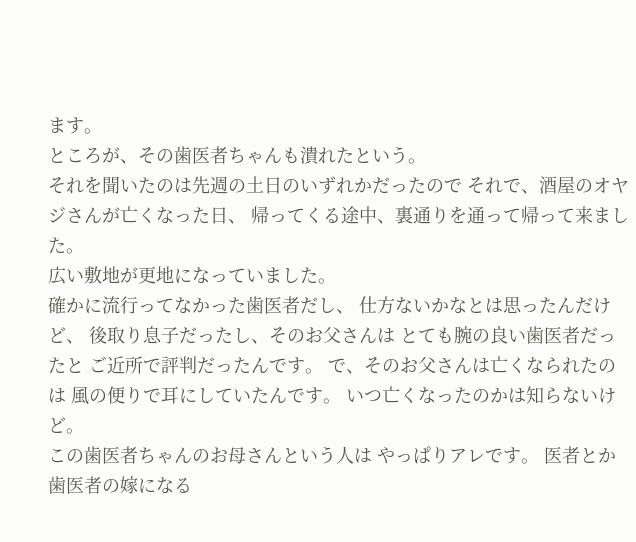ます。
ところが、その歯医者ちゃんも潰れたという。
それを聞いたのは先週の土日のいずれかだったので それで、酒屋のオヤジさんが亡くなった日、 帰ってくる途中、裏通りを通って帰って来ました。
広い敷地が更地になっていました。
確かに流行ってなかった歯医者だし、 仕方ないかなとは思ったんだけど、 後取り息子だったし、そのお父さんは とても腕の良い歯医者だったと ご近所で評判だったんです。 で、そのお父さんは亡くなられたのは 風の便りで耳にしていたんです。 いつ亡くなったのかは知らないけど。
この歯医者ちゃんのお母さんという人は やっぱりアレです。 医者とか歯医者の嫁になる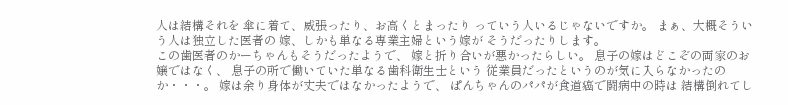人は結構それを 傘に着て、威張ったり、お高くとまったり っていう人いるじゃないですか。 まぁ、大概そういう人は独立した医者の 嫁、しかも単なる専業主婦という嫁が そうだったりします。
この歯医者のかーちゃんもそうだったようで、 嫁と折り合いが悪かったらしい。 息子の嫁はどこぞの両家のお嬢ではなく、 息子の所で働いていた単なる歯科衛生士という 従業員だったというのが気に入らなかったのか・・・。 嫁は余り身体が丈夫ではなかったようで、 ぱんちゃんのパパが食道癌で闘病中の時は 結構倒れてし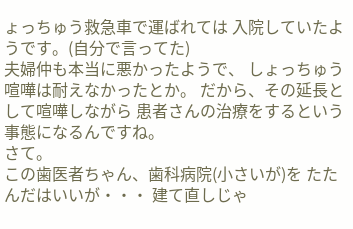ょっちゅう救急車で運ばれては 入院していたようです。(自分で言ってた)
夫婦仲も本当に悪かったようで、 しょっちゅう喧嘩は耐えなかったとか。 だから、その延長として喧嘩しながら 患者さんの治療をするという事態になるんですね。
さて。
この歯医者ちゃん、歯科病院(小さいが)を たたんだはいいが・・・ 建て直しじゃ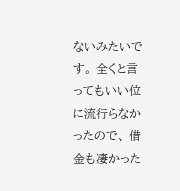ないみたいです。 全くと言ってもいい位に流行らなかったので、 借金も凄かった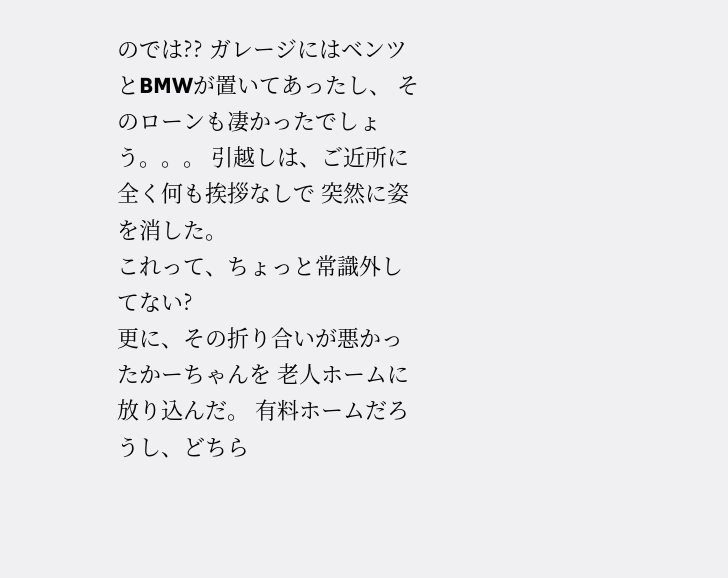のでは?? ガレージにはベンツとBMWが置いてあったし、 そのローンも凄かったでしょう。。。 引越しは、ご近所に全く何も挨拶なしで 突然に姿を消した。
これって、ちょっと常識外してない?
更に、その折り合いが悪かったかーちゃんを 老人ホームに放り込んだ。 有料ホームだろうし、どちら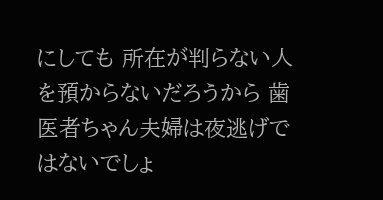にしても 所在が判らない人を預からないだろうから 歯医者ちゃん夫婦は夜逃げではないでしょ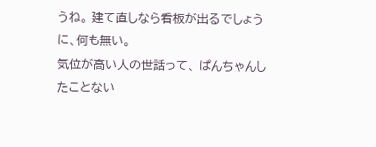うね。 建て直しなら看板が出るでしょうに、何も無い。
気位が高い人の世話って、 ぱんちゃんしたことない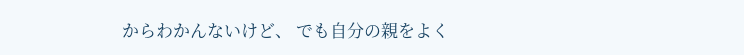からわかんないけど、 でも自分の親をよく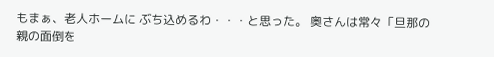もまぁ、老人ホームに ぶち込めるわ・・・と思った。 奥さんは常々「旦那の親の面倒を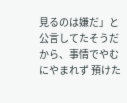見るのは嫌だ」と 公言してたそうだから、事情でやむにやまれず 預けた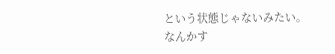という状態じゃないみたい。
なんかす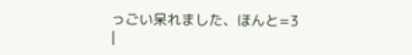っごい呆れました、ほんと=3
|